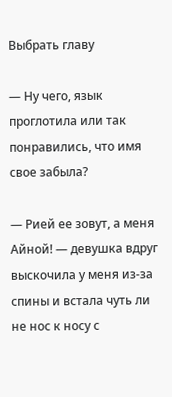Выбрать главу

— Ну чего, язык проглотила или так понравились, что имя свое забыла?

— Рией ее зовут, а меня Айной! — девушка вдруг выскочила у меня из-за спины и встала чуть ли не нос к носу с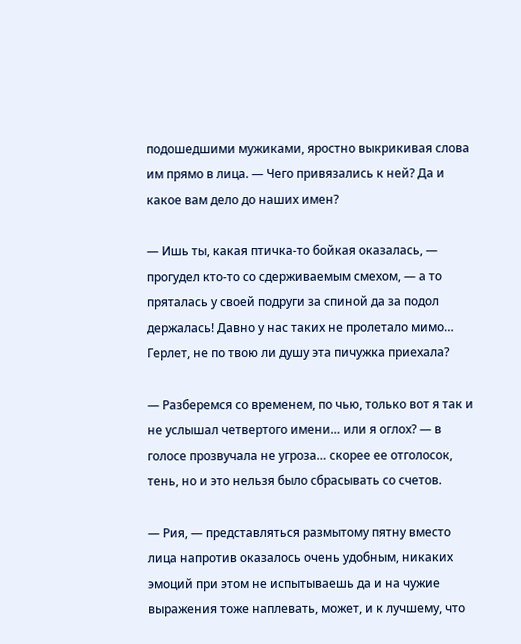подошедшими мужиками, яростно выкрикивая слова им прямо в лица. — Чего привязались к ней? Да и какое вам дело до наших имен?

— Ишь ты, какая птичка-то бойкая оказалась, — прогудел кто-то со сдерживаемым смехом, — а то пряталась у своей подруги за спиной да за подол держалась! Давно у нас таких не пролетало мимо… Герлет, не по твою ли душу эта пичужка приехала?

— Разберемся со временем, по чью, только вот я так и не услышал четвертого имени… или я оглох? — в голосе прозвучала не угроза… скорее ее отголосок, тень, но и это нельзя было сбрасывать со счетов.

— Рия, — представляться размытому пятну вместо лица напротив оказалось очень удобным, никаких эмоций при этом не испытываешь да и на чужие выражения тоже наплевать, может, и к лучшему, что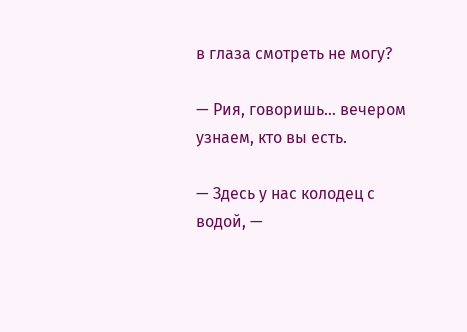в глаза смотреть не могу?

— Рия, говоришь… вечером узнаем, кто вы есть.

— Здесь у нас колодец с водой, —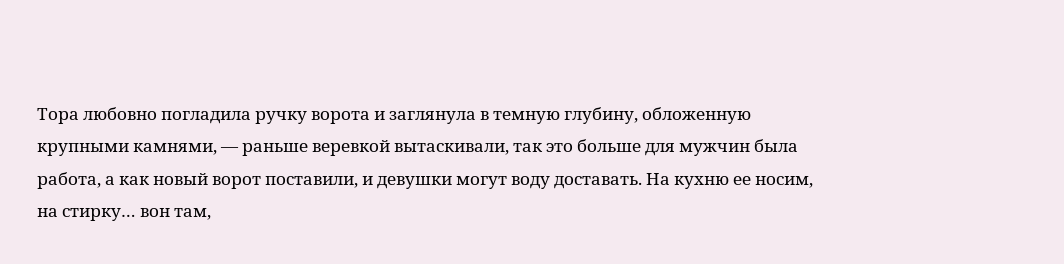Тора любовно погладила ручку ворота и заглянула в темную глубину, обложенную крупными камнями, — раньше веревкой вытаскивали, так это больше для мужчин была работа, а как новый ворот поставили, и девушки могут воду доставать. На кухню ее носим, на стирку… вон там,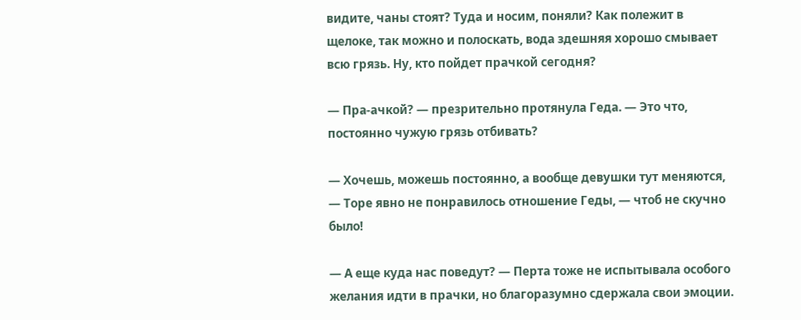видите, чаны стоят? Туда и носим, поняли? Как полежит в щелоке, так можно и полоскать, вода здешняя хорошо смывает всю грязь. Ну, кто пойдет прачкой сегодня?

— Пра-ачкой? — презрительно протянула Геда. — Это что, постоянно чужую грязь отбивать?

— Хочешь, можешь постоянно, а вообще девушки тут меняются, — Торе явно не понравилось отношение Геды, — чтоб не скучно было!

— А еще куда нас поведут? — Перта тоже не испытывала особого желания идти в прачки, но благоразумно сдержала свои эмоции.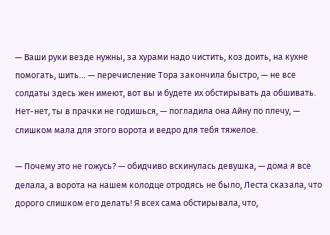— Ваши руки везде нужны, за хурами надо чистить, коз доить, на кухне помогать, шить… — перечисление Тора закончила быстро, — не все солдаты здесь жен имеют, вот вы и будете их обстирывать да обшивать. Нет-нет, ты в прачки не годишься, — погладила она Айну по плечу, — слишком мала для этого ворота и ведро для тебя тяжелое.

— Почему это не гожусь? — обидчиво вскинулась девушка, — дома я все делала, а ворота на нашем колодце отродясь не было, Леста сказала, что дорого слишком его делать! Я всех сама обстирывала, что,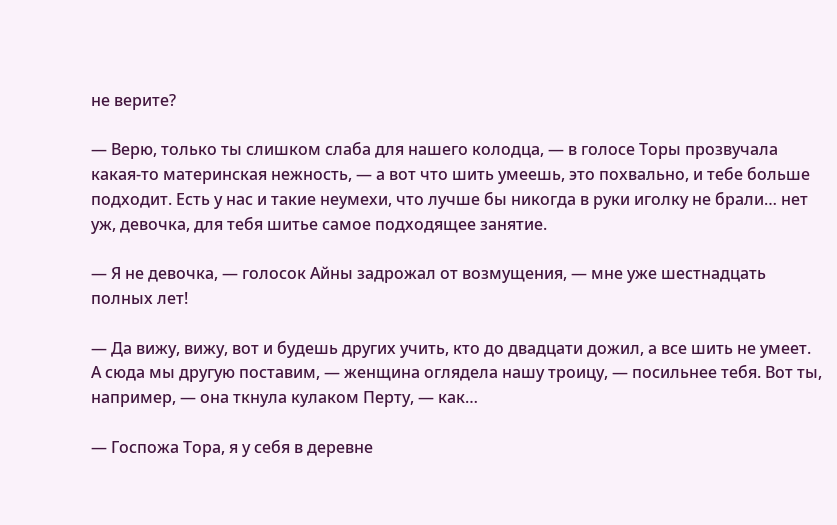не верите?

— Верю, только ты слишком слаба для нашего колодца, — в голосе Торы прозвучала какая-то материнская нежность, — а вот что шить умеешь, это похвально, и тебе больше подходит. Есть у нас и такие неумехи, что лучше бы никогда в руки иголку не брали… нет уж, девочка, для тебя шитье самое подходящее занятие.

— Я не девочка, — голосок Айны задрожал от возмущения, — мне уже шестнадцать полных лет!

— Да вижу, вижу, вот и будешь других учить, кто до двадцати дожил, а все шить не умеет. А сюда мы другую поставим, — женщина оглядела нашу троицу, — посильнее тебя. Вот ты, например, — она ткнула кулаком Перту, — как…

— Госпожа Тора, я у себя в деревне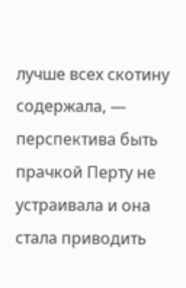лучше всех скотину содержала, — перспектива быть прачкой Перту не устраивала и она стала приводить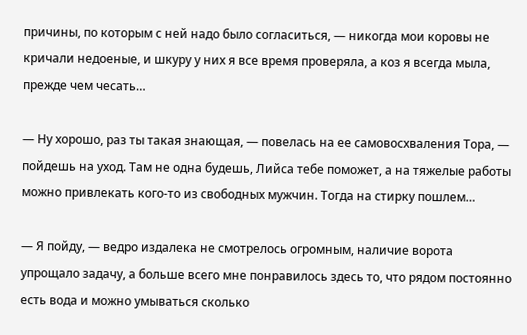причины, по которым с ней надо было согласиться, — никогда мои коровы не кричали недоеные, и шкуру у них я все время проверяла, а коз я всегда мыла, прежде чем чесать…

— Ну хорошо, раз ты такая знающая, — повелась на ее самовосхваления Тора, — пойдешь на уход. Там не одна будешь, Лийса тебе поможет, а на тяжелые работы можно привлекать кого-то из свободных мужчин. Тогда на стирку пошлем…

— Я пойду, — ведро издалека не смотрелось огромным, наличие ворота упрощало задачу, а больше всего мне понравилось здесь то, что рядом постоянно есть вода и можно умываться сколько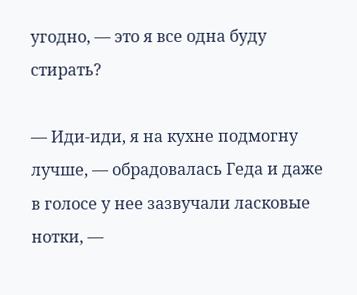угодно, — это я все одна буду стирать?

— Иди-иди, я на кухне подмогну лучше, — обрадовалась Геда и даже в голосе у нее зазвучали ласковые нотки, —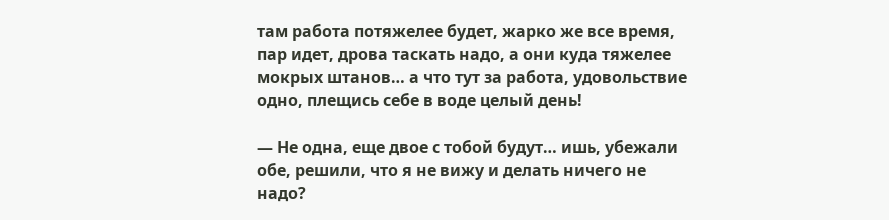там работа потяжелее будет, жарко же все время, пар идет, дрова таскать надо, а они куда тяжелее мокрых штанов… а что тут за работа, удовольствие одно, плещись себе в воде целый день!

— Не одна, еще двое с тобой будут… ишь, убежали обе, решили, что я не вижу и делать ничего не надо?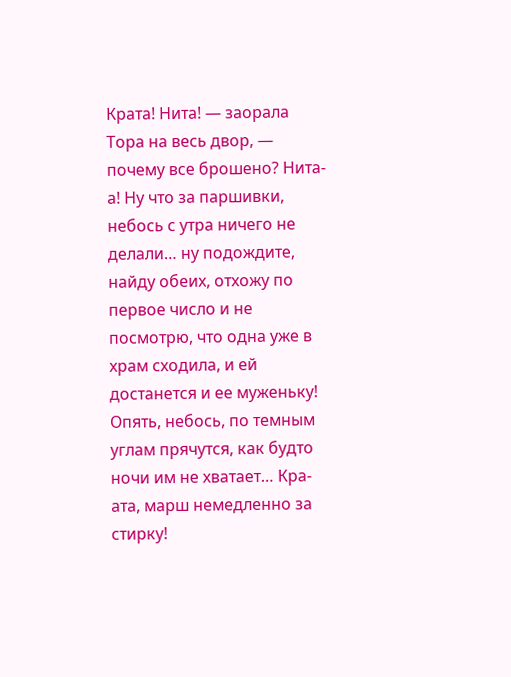Крата! Нита! — заорала Тора на весь двор, — почему все брошено? Нита-а! Ну что за паршивки, небось с утра ничего не делали… ну подождите, найду обеих, отхожу по первое число и не посмотрю, что одна уже в храм сходила, и ей достанется и ее муженьку! Опять, небось, по темным углам прячутся, как будто ночи им не хватает… Кра-ата, марш немедленно за стирку!